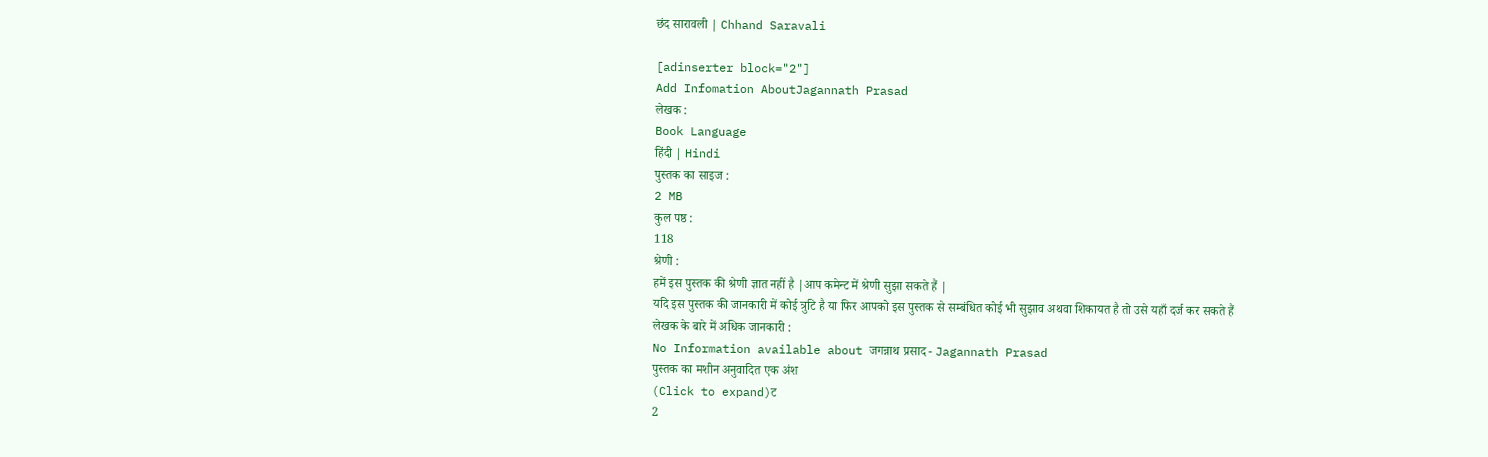छंद सारावली | Chhand Saravali

[adinserter block="2"]
Add Infomation AboutJagannath Prasad
लेखक :
Book Language
हिंदी | Hindi
पुस्तक का साइज :
2 MB
कुल पष्ठ :
118
श्रेणी :
हमें इस पुस्तक की श्रेणी ज्ञात नहीं है |आप कमेन्ट में श्रेणी सुझा सकते हैं |
यदि इस पुस्तक की जानकारी में कोई त्रुटि है या फिर आपको इस पुस्तक से सम्बंधित कोई भी सुझाव अथवा शिकायत है तो उसे यहाँ दर्ज कर सकते हैं
लेखक के बारे में अधिक जानकारी :
No Information available about जगन्नाथ प्रसाद - Jagannath Prasad
पुस्तक का मशीन अनुवादित एक अंश
(Click to expand)ट
2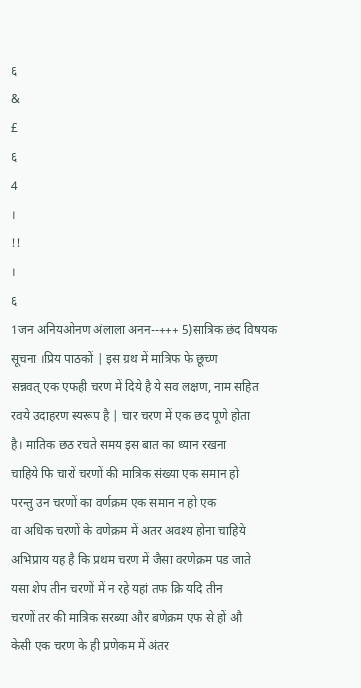६
&
£
६
4
।
!!
।
६
1जन अनियओनण अंलाला अनन--+++ 5)सात्रिक छंद विषयक सूचना ।प्रिय पाठकों | इस ग्रथ में मात्रिफ फे छूच्ण
सन्नवत् एक एफही चरण में दिये है ये सव लक्षण, नाम सहित
रवये उदाहरण स्यरूप है | चार चरण में एक छद पूणे होता
है। मातिक छठ रचते समय इस बात का ध्यान रखना
चाहिये फि चारों चरणों की मात्रिक संख्या एक समान हो
परन्तु उन चरणों का वर्णक्रम एक समान न हो एक
वा अधिक चरणों के वणेक्रम में अतर अवश्य होना चाहिये
अभिप्राय यह है कि प्रथम चरण में जैसा वरणेक्रम पड जाते
यसा शेप तीन चरणों में न रहे यहां तफ क्रि यदि तीन
चरणों तर की मात्रिक सरब्या और बणेक्रम एफ से हों औ
केसी एक चरण के ही प्रणेकम में अंतर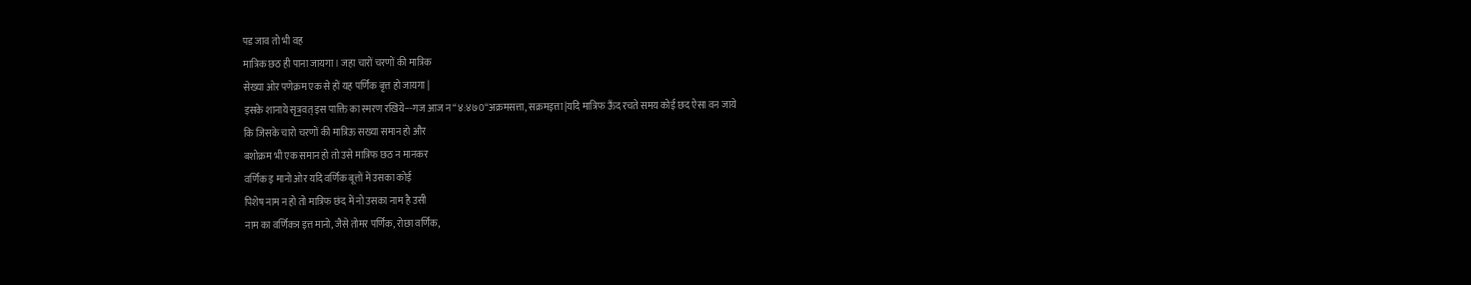पड जाव तो भी वह
मात्रिक छठ ही पाना जायगा। जहा चारों चरणों की मात्रिक
सेख्या ओर पणेक्रम एक से हों यह पर्णिक बृत्त हो जायगा |
इसके शानाये सृत्र॒वत् इस पाक्ति का स्मरण रखिये---गज आज न “४:४७0“अक्रमसत्ता, सक्रमइत्ता |यदि मात्रिफ ऊँद रचते समय कोई छद ऐसा वन जाये
कि जिसके चारो चरणों की मात्रिऊ सख्या समान हो और
बशोक्रम भी एक समान हो तो उसे मात्रिफ छठ न मानकर
वर्णिक इ मानो ओर यदि वर्णिक बूत्तों में उसका कोई
पिशेष नाम न हो तो मात्रिफ छंद में नो उसका नाम है उसी
नाम का वर्णिक्ञ इत्त मानो, जैसे तोमर पर्णिक, रोछा वर्णिक,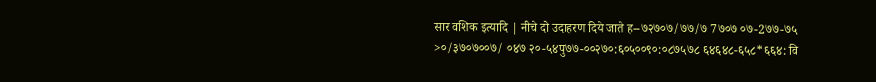सार वशिक इत्यादि | नीचे दो उदाहरण दिये जाते ह--७२७०७/७७/७ 7७०७ ०७-2७७-७५ >०/३७०७००७/ ०४७ २०-५४पु७७-००२७०:६०५००९०:०८७५७८ ६४६४८-६५८*६६४: वि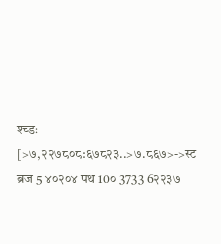श्च्डः
[>७,२२७८०८:६७८२३..>७.८६७>->स्ट ब्रज 5 ४०२०४ पथ 10० 3733 6२२३७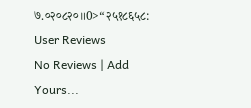७.०२०८२०॥0>“२५१८६५८:
User Reviews
No Reviews | Add Yours...